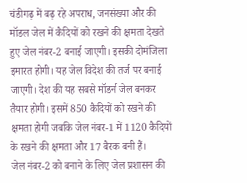चंडीगढ़ में बढ़ रहे अपराध, जनसंख्या और की मॉडल जेल में कैदियों को रखने की क्षमता देखते हुए जेल नंबर-2 बनाई जाएगी। इसकी दोमंजिला इमारत होगी। यह जेल विदेश की तर्ज पर बनाई जाएगी। देश की यह सबसे मॉडर्न जेल बनकर तैयार होगी। इसमें 850 कैदियों को रखने की क्षमता होगी जबकि जेल नंबर-1 में 1120 कैदियों के रखने की क्षमता और 17 बैरक बनी हैं।
जेल नंबर-2 को बनाने के लिए जेल प्रशासन की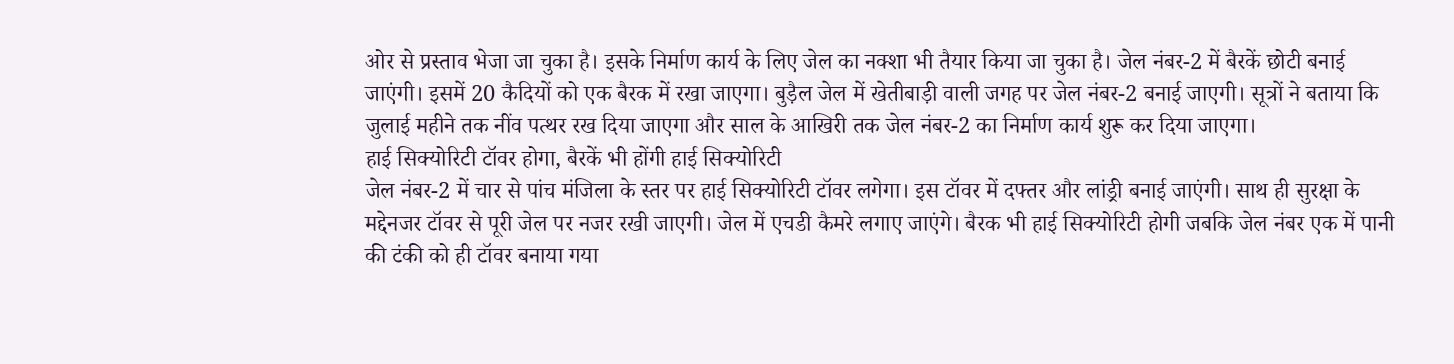ओर से प्रस्ताव भेजा जा चुका है। इसके निर्माण कार्य के लिए जेल का नक्शा भी तैयार किया जा चुका है। जेल नंबर-2 में बैरकें छोटी बनाई जाएंगी। इसमें 20 कैदियों को एक बैरक में रखा जाएगा। बुड़ैल जेल में खेतीबाड़ी वाली जगह पर जेल नंबर-2 बनाई जाएगी। सूत्रों ने बताया कि जुलाई महीने तक नींव पत्थर रख दिया जाएगा और साल के आखिरी तक जेल नंबर-2 का निर्माण कार्य शुरू कर दिया जाएगा।
हाई सिक्योरिटी टॉवर होगा, बैरकें भी होंगी हाई सिक्योरिटी
जेल नंबर-2 में चार से पांच मंजिला के स्तर पर हाई सिक्योरिटी टॉवर लगेगा। इस टॉवर में दफ्तर और लांड्री बनाई जाएंगी। साथ ही सुरक्षा के मद्देनजर टॉवर से पूरी जेल पर नजर रखी जाएगी। जेल में एचडी कैमरे लगाए जाएंगे। बैरक भी हाई सिक्योरिटी होगी जबकि जेल नंबर एक में पानी की टंकी को ही टॉवर बनाया गया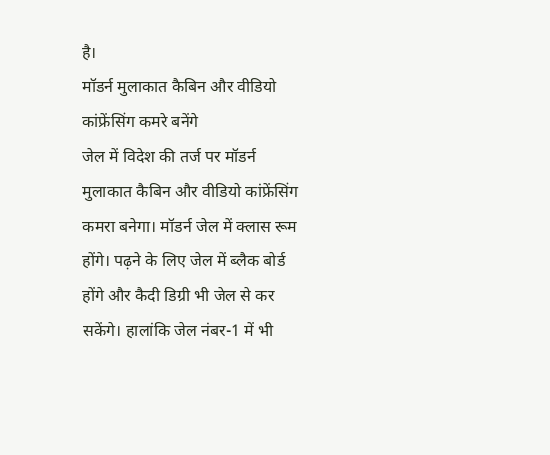है।
मॉडर्न मुलाकात कैबिन और वीडियो कांफ्रेंसिंग कमरे बनेंगे
जेल में विदेश की तर्ज पर मॉडर्न मुलाकात कैबिन और वीडियो कांफ्रेंसिंग कमरा बनेगा। मॉडर्न जेल में क्लास रूम होंगे। पढ़ने के लिए जेल में ब्लैक बोर्ड होंगे और कैदी डिग्री भी जेल से कर सकेंगे। हालांकि जेल नंबर-1 में भी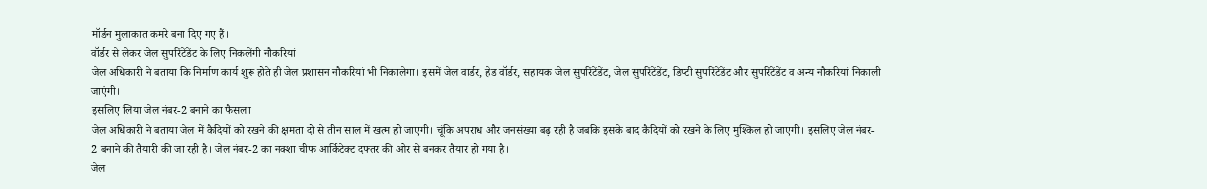मॉर्डन मुलाकात कमरे बना दिए गए हैं।
वॉर्डर से लेकर जेल सुपरिंटेंडेंट के लिए निकलेंगी नौकरियां
जेल अधिकारी ने बताया कि निर्माण कार्य शुरू होते ही जेल प्रशासन नौकरियां भी निकालेगा। इसमें जेल वार्डर, हेड वॉर्डर, सहायक जेल सुपरिंटेंडेंट, जेल सुपरिंटेंडेंट, डिप्टी सुपरिंटेंडेंट और सुपरिंटेंडेंट व अन्य नौकरियां निकाली जाएंगी।
इसलिए लिया जेल नंबर-2 बनाने का फैसला
जेल अधिकारी ने बताया जेल में कैदियों को रखने की क्षमता दो से तीन साल में खत्म हो जाएगी। चूंकि अपराध और जनसंख्या बढ़ रही है जबकि इसके बाद कैदियों को रखने के लिए मुश्किल हो जाएगी। इसलिए जेल नंबर- 2 बनाने की तैयारी की जा रही है। जेल नंबर-2 का नक्शा चीफ आर्किटेक्ट दफ्तर की ओर से बनकर तैयार हो गया है।
जेल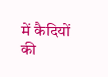में कैदियों की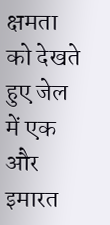क्षमता को देखते हुए जेल में एक और इमारत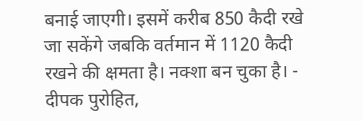बनाई जाएगी। इसमें करीब 850 कैदी रखे जा सकेंगे जबकि वर्तमान में 1120 कैदी रखने की क्षमता है। नक्शा बन चुका है। - दीपक पुरोहित,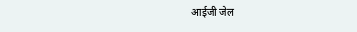आईजी जेल